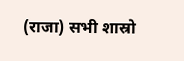(राजा) सभी शास्रो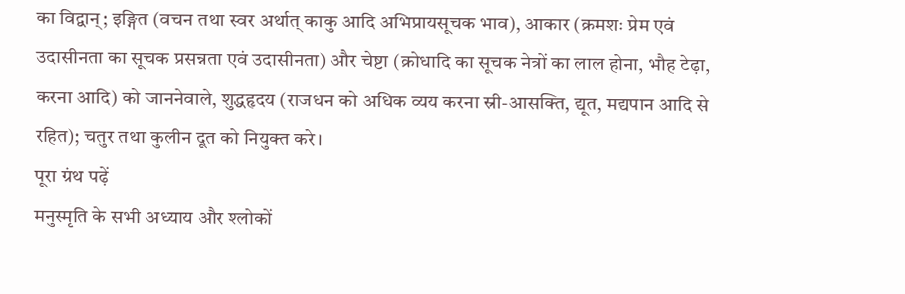का विद्वान्; इङ्गित (वचन तथा स्वर अर्थात् काकु आदि अभिप्रायसूचक भाव), आकार (क्रमशः प्रेम एवं उदासीनता का सूचक प्रसन्नता एवं उदासीनता) और चेष्टा (क्रोधादि का सूचक नेत्रों का लाल होना, भौह टेढ़ा, करना आदि) को जाननेवाले, शुद्धहृदय (राजधन को अधिक व्यय करना स्री-आसक्ति, द्यूत, मद्यपान आदि से रहित); चतुर तथा कुलीन दूत को नियुक्त करे।
पूरा ग्रंथ पढ़ें
मनुस्मृति के सभी अध्याय और श्लोकों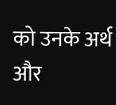को उनके अर्थ और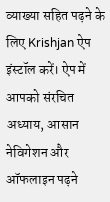व्याख्या सहित पढ़ने के लिए Krishjan ऐप इंस्टॉल करें। ऐप में आपको संरचित अध्याय, आसान नेविगेशन और ऑफलाइन पढ़ने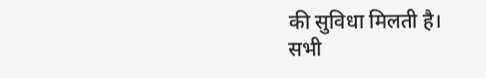की सुविधा मिलती है।
सभी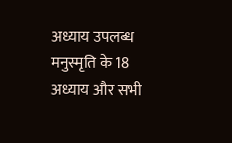अध्याय उपलब्ध
मनुस्मृति के 18 अध्याय और सभी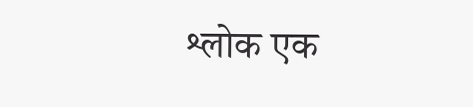श्लोक एक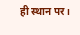ही स्थान पर।